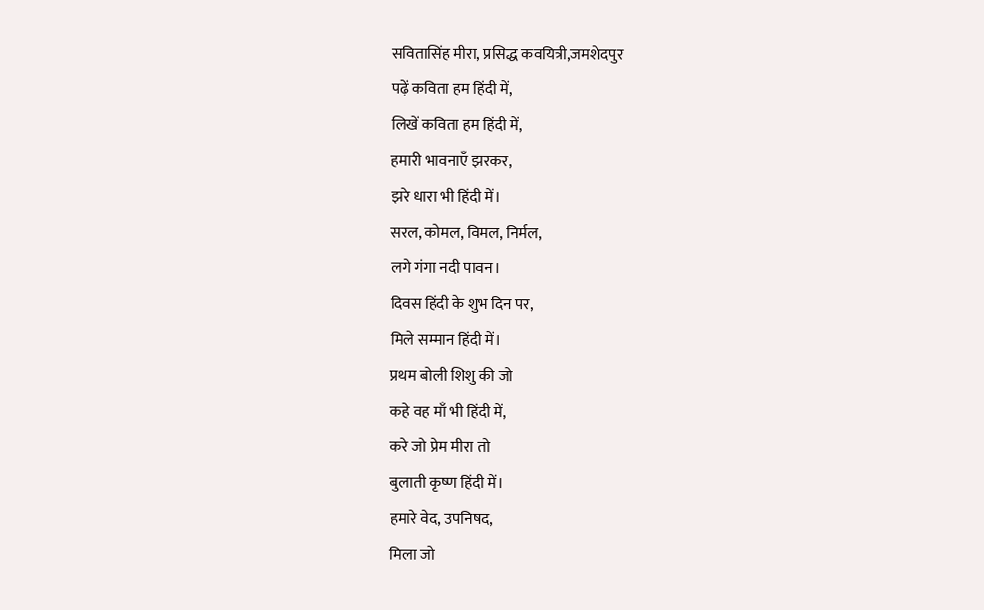सवितासिंह मीरा, प्रसिद्ध कवयित्री,जमशेदपुर
पढ़ें कविता हम हिंदी में,
लिखें कविता हम हिंदी में,
हमारी भावनाएँ झरकर,
झरे धारा भी हिंदी में।
सरल, कोमल, विमल, निर्मल,
लगे गंगा नदी पावन।
दिवस हिंदी के शुभ दिन पर,
मिले सम्मान हिंदी में।
प्रथम बोली शिशु की जो
कहे वह माँ भी हिंदी में,
करे जो प्रेम मीरा तो
बुलाती कृष्ण हिंदी में।
हमारे वेद, उपनिषद,
मिला जो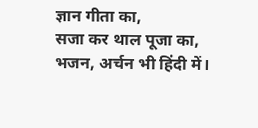ज्ञान गीता का,
सजा कर थाल पूजा का,
भजन, अर्चन भी हिंदी में।